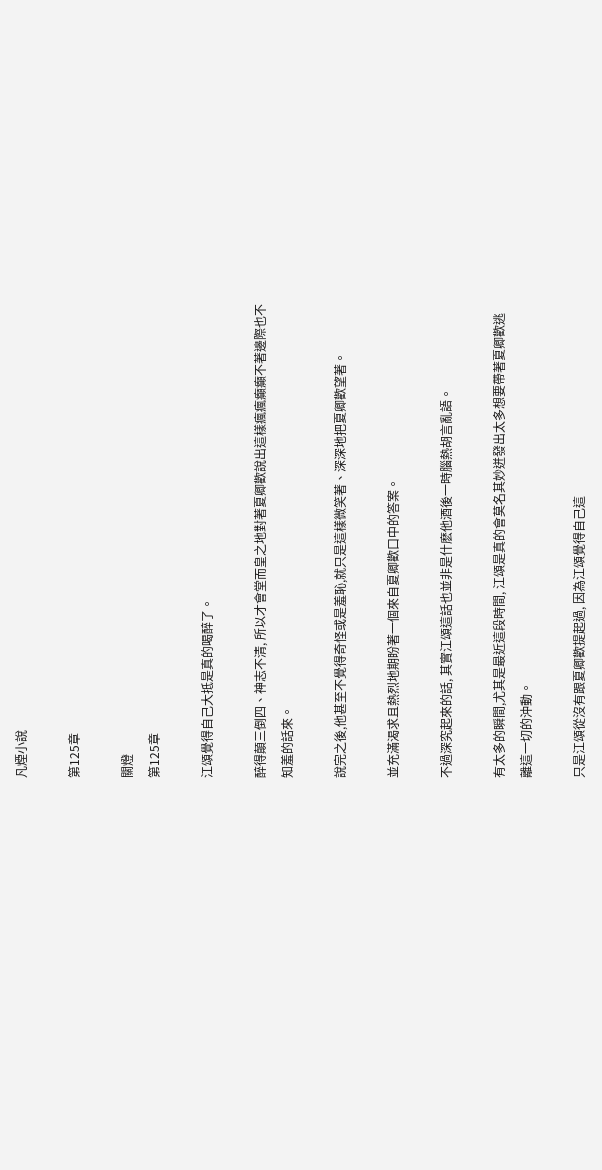凡煙小說

第125章

關燈
第125章

江頌覺得自己大抵是真的喝醉了。

醉得顛三倒四、神志不清, 所以才會堂而皇之地對著夏卿歡說出這樣瘋瘋癲癲不著邊際也不知羞的話來。

說完之後,他甚至不覺得奇怪或是羞恥,就只是這樣微笑著、深深地把夏卿歡望著。

並充滿渴求且熱烈地期盼著一個來自夏卿歡口中的答案。

不過深究起來的話, 其實江頌這話也並非是什麽他酒後一時腦熱胡言亂語。

有太多的瞬間,尤其是最近這段時間, 江頌是真的會莫名其妙迸發出太多想要帶著夏卿歡逃離這一切的沖動。

只是江頌從沒有跟夏卿歡提起過, 因為江頌覺得自己這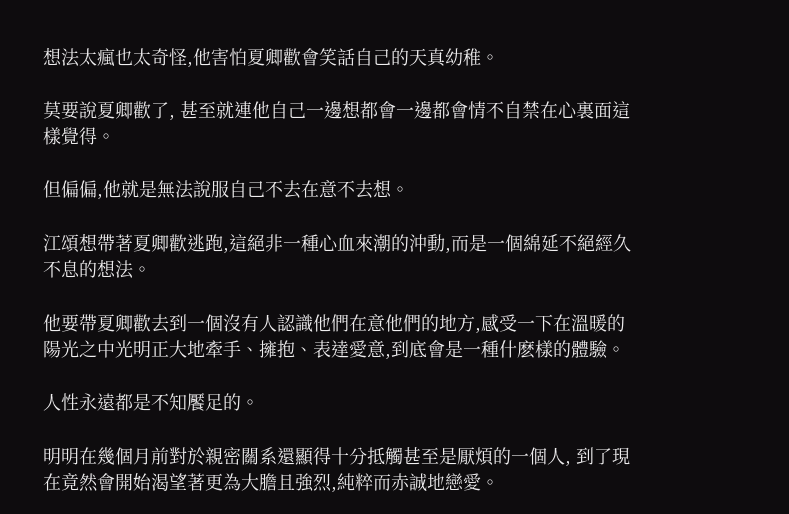想法太瘋也太奇怪,他害怕夏卿歡會笑話自己的天真幼稚。

莫要說夏卿歡了, 甚至就連他自己一邊想都會一邊都會情不自禁在心裏面這樣覺得。

但偏偏,他就是無法說服自己不去在意不去想。

江頌想帶著夏卿歡逃跑,這絕非一種心血來潮的沖動,而是一個綿延不絕經久不息的想法。

他要帶夏卿歡去到一個沒有人認識他們在意他們的地方,感受一下在溫暖的陽光之中光明正大地牽手、擁抱、表達愛意,到底會是一種什麽樣的體驗。

人性永遠都是不知饜足的。

明明在幾個月前對於親密關系還顯得十分抵觸甚至是厭煩的一個人, 到了現在竟然會開始渴望著更為大膽且強烈,純粹而赤誠地戀愛。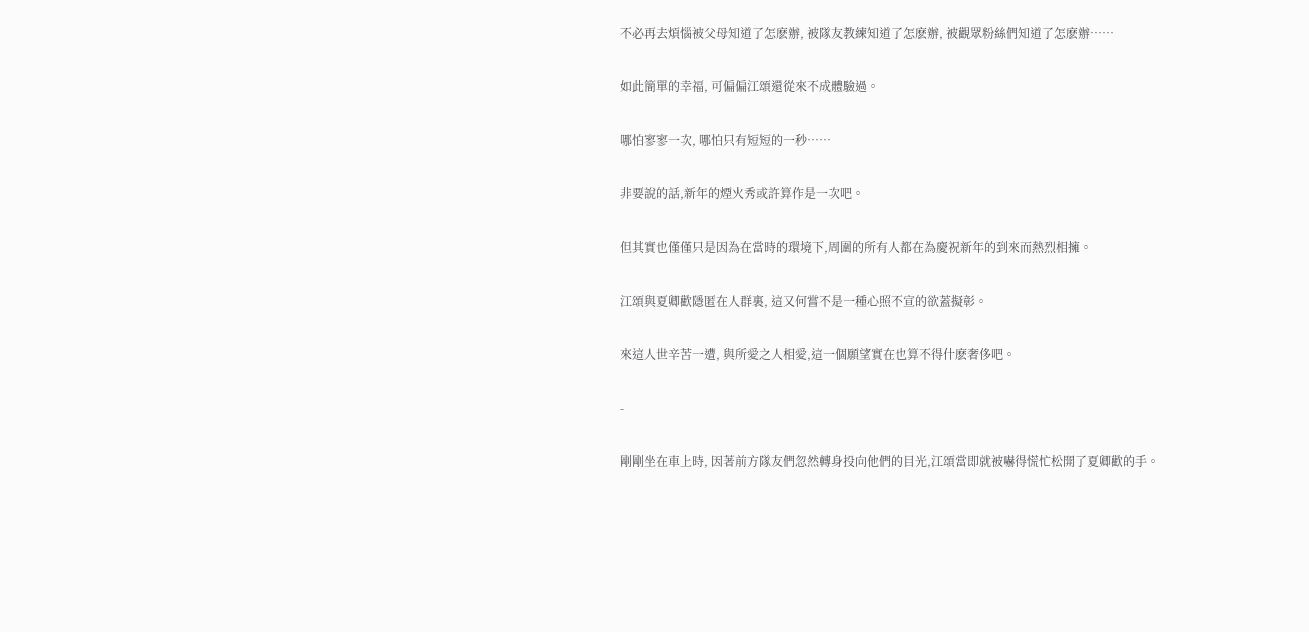不必再去煩惱被父母知道了怎麽辦, 被隊友教練知道了怎麽辦, 被觀眾粉絲們知道了怎麽辦……

如此簡單的幸福, 可偏偏江頌還從來不成體驗過。

哪怕寥寥一次, 哪怕只有短短的一秒……

非要說的話,新年的煙火秀或許算作是一次吧。

但其實也僅僅只是因為在當時的環境下,周圍的所有人都在為慶祝新年的到來而熱烈相擁。

江頌與夏卿歡隱匿在人群裏, 這又何嘗不是一種心照不宣的欲蓋擬彰。

來這人世辛苦一遭, 與所愛之人相愛,這一個願望實在也算不得什麽奢侈吧。

-

剛剛坐在車上時, 因著前方隊友們忽然轉身投向他們的目光,江頌當即就被嚇得慌忙松開了夏卿歡的手。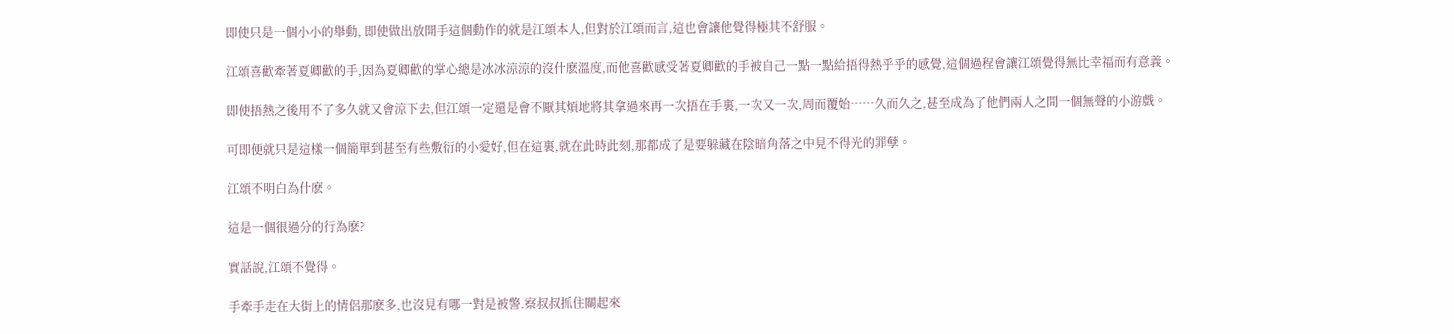即使只是一個小小的舉動, 即使做出放開手這個動作的就是江頌本人,但對於江頌而言,這也會讓他覺得極其不舒服。

江頌喜歡牽著夏卿歡的手,因為夏卿歡的掌心總是冰冰涼涼的沒什麽溫度,而他喜歡感受著夏卿歡的手被自己一點一點給捂得熱乎乎的感覺,這個過程會讓江頌覺得無比幸福而有意義。

即使捂熱之後用不了多久就又會涼下去,但江頌一定還是會不厭其煩地將其拿過來再一次捂在手裏,一次又一次,周而覆始……久而久之,甚至成為了他們兩人之間一個無聲的小游戲。

可即便就只是這樣一個簡單到甚至有些敷衍的小愛好,但在這裏,就在此時此刻,那都成了是要躲藏在陰暗角落之中見不得光的罪孽。

江頌不明白為什麽。

這是一個很過分的行為麽?

實話說,江頌不覺得。

手牽手走在大街上的情侶那麽多,也沒見有哪一對是被警.察叔叔抓住關起來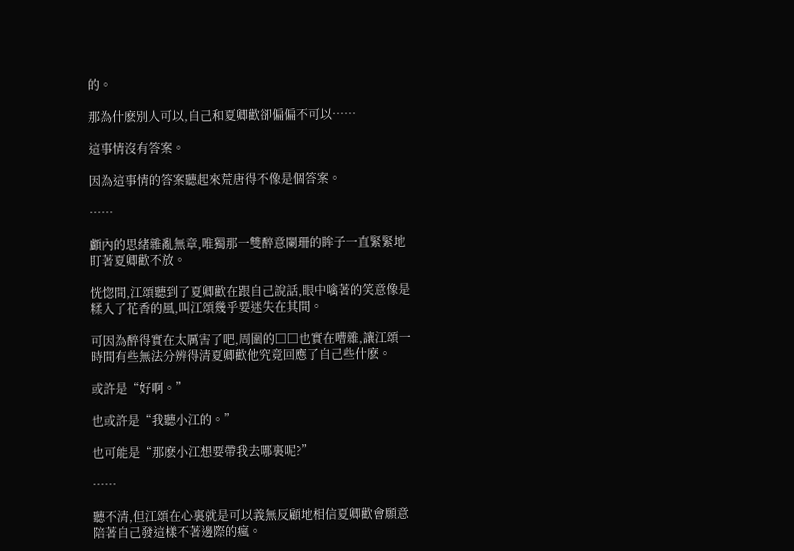的。

那為什麽別人可以,自己和夏卿歡卻偏偏不可以……

這事情沒有答案。

因為這事情的答案聽起來荒唐得不像是個答案。

……

顱內的思緒雜亂無章,唯獨那一雙醉意闌珊的眸子一直緊緊地盯著夏卿歡不放。

恍惚間,江頌聽到了夏卿歡在跟自己說話,眼中噙著的笑意像是糅入了花香的風,叫江頌幾乎要迷失在其間。

可因為醉得實在太厲害了吧,周圍的□□也實在嘈雜,讓江頌一時間有些無法分辨得清夏卿歡他究竟回應了自己些什麽。

或許是“好啊。”

也或許是“我聽小江的。”

也可能是“那麽小江想要帶我去哪裏呢?”

……

聽不清,但江頌在心裏就是可以義無反顧地相信夏卿歡會願意陪著自己發這樣不著邊際的瘋。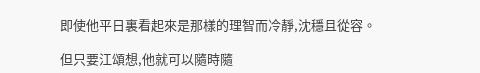即使他平日裏看起來是那樣的理智而冷靜,沈穩且從容。

但只要江頌想,他就可以隨時隨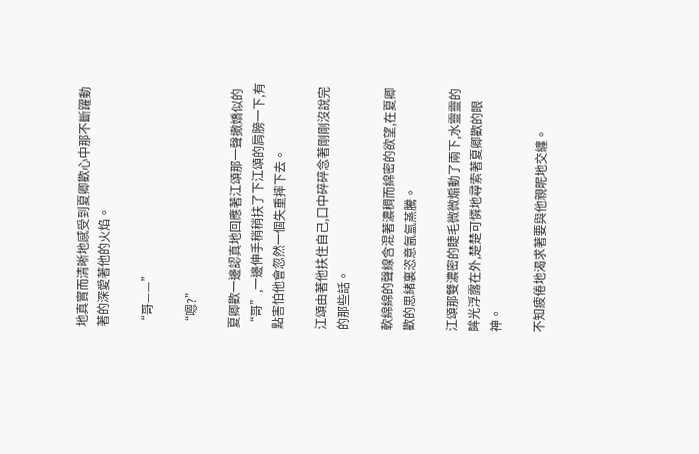地真實而清晰地感受到夏卿歡心中那不斷躍動著的深愛著他的火焰。

“哥——”

“嗯?”

夏卿歡一邊認真地回應著江頌那一聲撒嬌似的“哥”,一邊伸手稍稍扶了下江頌的肩膀一下,有點害怕他會忽然一個失重摔下去。

江頌由著他扶住自己,口中碎碎念著剛剛沒說完的那些話。

軟綿綿的聲線含混著濃稠而綿密的欲望,在夏卿歡的思緒裏恣意氤氳蒸騰。

江頌那雙濃密的睫毛微微煽動了兩下,水靈靈的眸光浮露在外,楚楚可憐地尋索著夏卿歡的眼神。

不知疲倦地渴求著要與他親昵地交纏。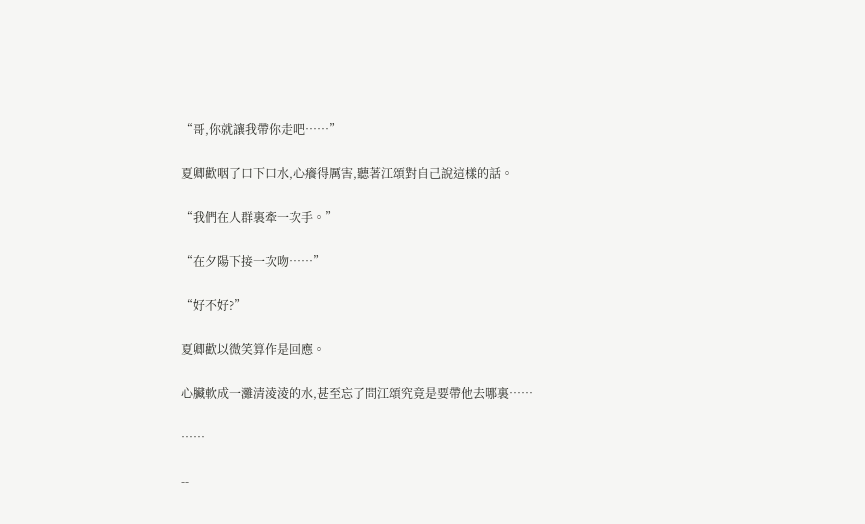“哥,你就讓我帶你走吧……”

夏卿歡咽了口下口水,心癢得厲害,聽著江頌對自己說這樣的話。

“我們在人群裏牽一次手。”

“在夕陽下接一次吻……”

“好不好?”

夏卿歡以微笑算作是回應。

心臟軟成一灘清淩淩的水,甚至忘了問江頌究竟是要帶他去哪裏……

……

--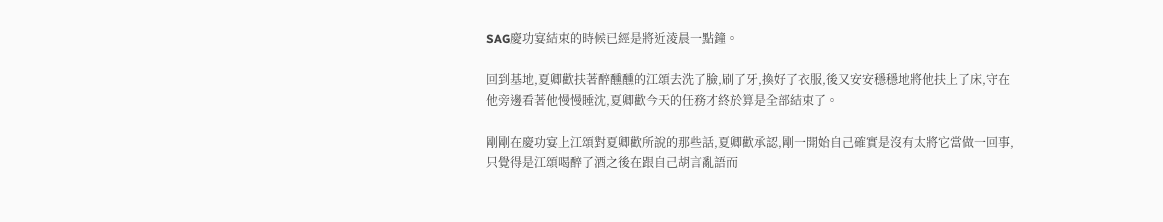SAG慶功宴結束的時候已經是將近淩晨一點鐘。

回到基地,夏卿歡扶著醉醺醺的江頌去洗了臉,刷了牙,換好了衣服,後又安安穩穩地將他扶上了床,守在他旁邊看著他慢慢睡沈,夏卿歡今天的任務才終於算是全部結束了。

剛剛在慶功宴上江頌對夏卿歡所說的那些話,夏卿歡承認,剛一開始自己確實是沒有太將它當做一回事,只覺得是江頌喝醉了酒之後在跟自己胡言亂語而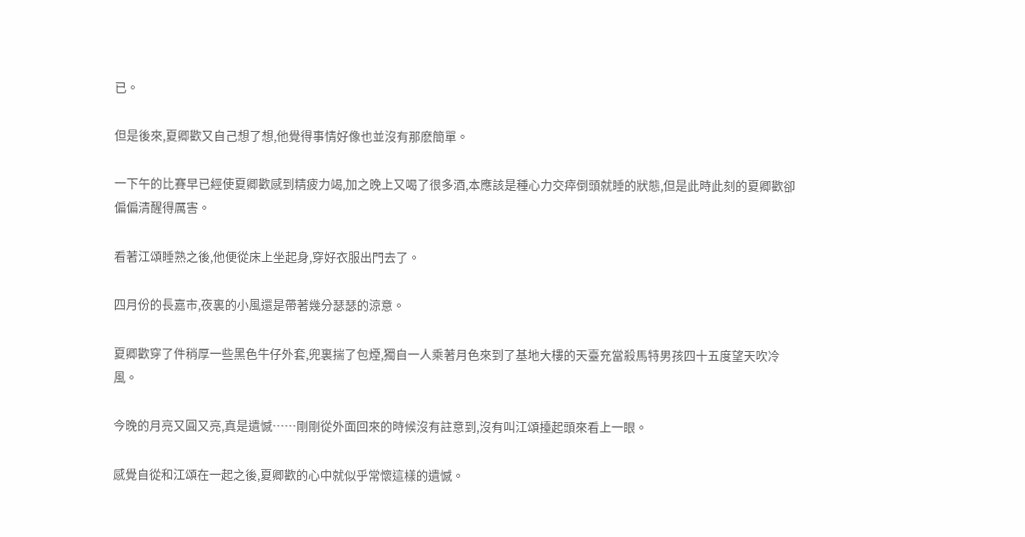已。

但是後來,夏卿歡又自己想了想,他覺得事情好像也並沒有那麽簡單。

一下午的比賽早已經使夏卿歡感到精疲力竭,加之晚上又喝了很多酒,本應該是種心力交瘁倒頭就睡的狀態,但是此時此刻的夏卿歡卻偏偏清醒得厲害。

看著江頌睡熟之後,他便從床上坐起身,穿好衣服出門去了。

四月份的長嘉市,夜裏的小風還是帶著幾分瑟瑟的涼意。

夏卿歡穿了件稍厚一些黑色牛仔外套,兜裏揣了包煙,獨自一人乘著月色來到了基地大樓的天臺充當殺馬特男孩四十五度望天吹冷風。

今晚的月亮又圓又亮,真是遺憾……剛剛從外面回來的時候沒有註意到,沒有叫江頌擡起頭來看上一眼。

感覺自從和江頌在一起之後,夏卿歡的心中就似乎常懷這樣的遺憾。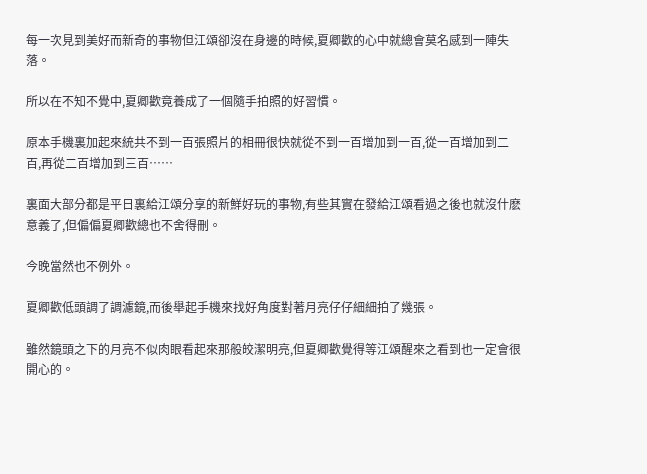每一次見到美好而新奇的事物但江頌卻沒在身邊的時候,夏卿歡的心中就總會莫名感到一陣失落。

所以在不知不覺中,夏卿歡竟養成了一個隨手拍照的好習慣。

原本手機裏加起來統共不到一百張照片的相冊很快就從不到一百增加到一百,從一百增加到二百,再從二百增加到三百……

裏面大部分都是平日裏給江頌分享的新鮮好玩的事物,有些其實在發給江頌看過之後也就沒什麽意義了,但偏偏夏卿歡總也不舍得刪。

今晚當然也不例外。

夏卿歡低頭調了調濾鏡,而後舉起手機來找好角度對著月亮仔仔細細拍了幾張。

雖然鏡頭之下的月亮不似肉眼看起來那般皎潔明亮,但夏卿歡覺得等江頌醒來之看到也一定會很開心的。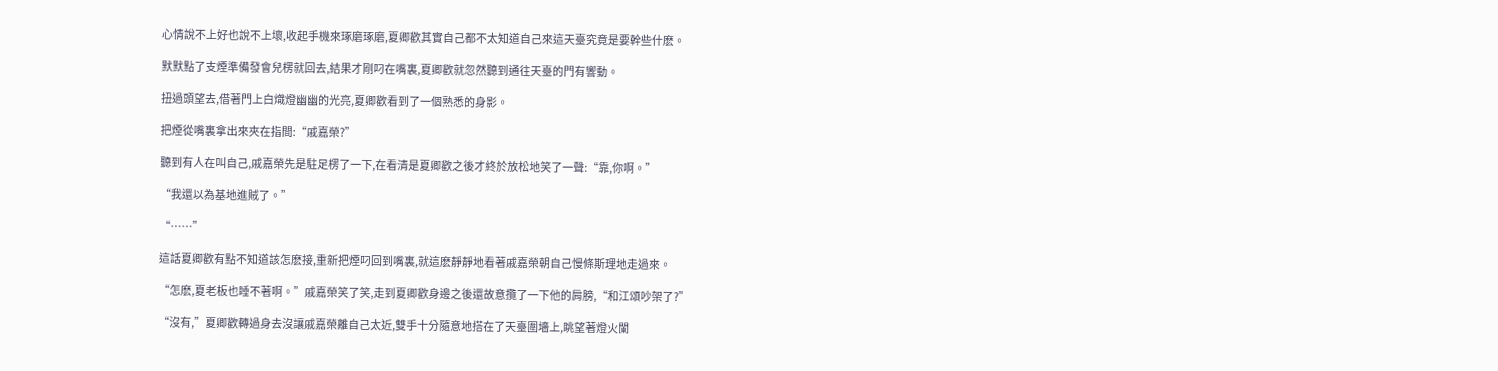心情說不上好也說不上壞,收起手機來琢磨琢磨,夏卿歡其實自己都不太知道自己來這天臺究竟是要幹些什麽。

默默點了支煙準備發會兒楞就回去,結果才剛叼在嘴裏,夏卿歡就忽然聽到通往天臺的門有響動。

扭過頭望去,借著門上白熾燈幽幽的光亮,夏卿歡看到了一個熟悉的身影。

把煙從嘴裏拿出來夾在指間:“戚嘉榮?”

聽到有人在叫自己,戚嘉榮先是駐足楞了一下,在看清是夏卿歡之後才終於放松地笑了一聲:“靠,你啊。”

“我還以為基地進賊了。”

“……”

這話夏卿歡有點不知道該怎麽接,重新把煙叼回到嘴裏,就這麽靜靜地看著戚嘉榮朝自己慢條斯理地走過來。

“怎麽,夏老板也睡不著啊。”戚嘉榮笑了笑,走到夏卿歡身邊之後還故意攬了一下他的肩膀,“和江頌吵架了?”

“沒有,”夏卿歡轉過身去沒讓戚嘉榮離自己太近,雙手十分隨意地搭在了天臺圍墻上,眺望著燈火闌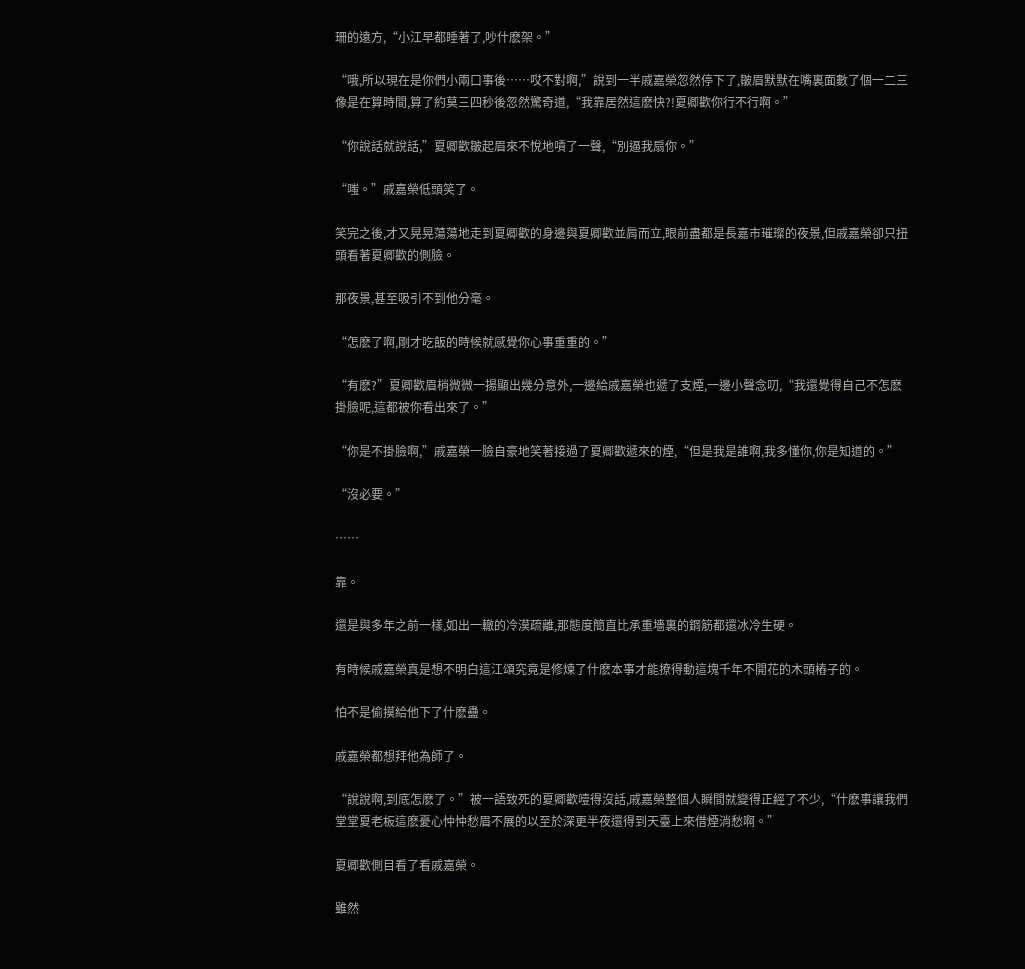珊的遠方,“小江早都睡著了,吵什麽架。”

“哦,所以現在是你們小兩口事後……哎不對啊,”說到一半戚嘉榮忽然停下了,皺眉默默在嘴裏面數了個一二三像是在算時間,算了約莫三四秒後忽然驚奇道,“我靠居然這麽快?!夏卿歡你行不行啊。”

“你說話就說話,”夏卿歡皺起眉來不悅地嘖了一聲,“別逼我扇你。”

“嗤。”戚嘉榮低頭笑了。

笑完之後,才又晃晃蕩蕩地走到夏卿歡的身邊與夏卿歡並肩而立,眼前盡都是長嘉市璀璨的夜景,但戚嘉榮卻只扭頭看著夏卿歡的側臉。

那夜景,甚至吸引不到他分毫。

“怎麽了啊,剛才吃飯的時候就感覺你心事重重的。”

“有麽?”夏卿歡眉梢微微一揚顯出幾分意外,一邊給戚嘉榮也遞了支煙,一邊小聲念叨,“我還覺得自己不怎麽掛臉呢,這都被你看出來了。”

“你是不掛臉啊,”戚嘉榮一臉自豪地笑著接過了夏卿歡遞來的煙,“但是我是誰啊,我多懂你,你是知道的。”

“沒必要。”

……

靠。

還是與多年之前一樣,如出一轍的冷漠疏離,那態度簡直比承重墻裏的鋼筋都還冰冷生硬。

有時候戚嘉榮真是想不明白這江頌究竟是修煉了什麽本事才能撩得動這塊千年不開花的木頭樁子的。

怕不是偷摸給他下了什麽蠱。

戚嘉榮都想拜他為師了。

“說說啊,到底怎麽了。”被一語致死的夏卿歡噎得沒話,戚嘉榮整個人瞬間就變得正經了不少,“什麽事讓我們堂堂夏老板這麽憂心忡忡愁眉不展的以至於深更半夜還得到天臺上來借煙消愁啊。”

夏卿歡側目看了看戚嘉榮。

雖然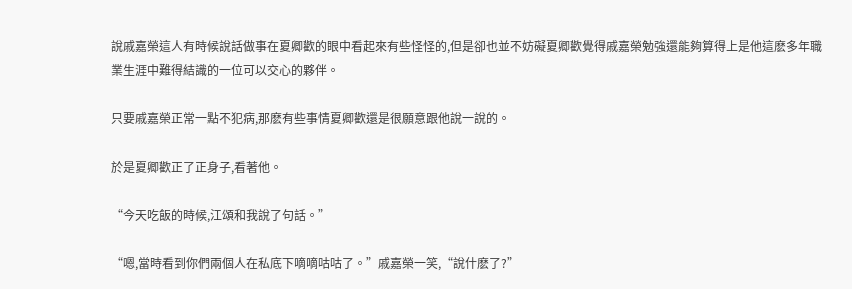說戚嘉榮這人有時候說話做事在夏卿歡的眼中看起來有些怪怪的,但是卻也並不妨礙夏卿歡覺得戚嘉榮勉強還能夠算得上是他這麽多年職業生涯中難得結識的一位可以交心的夥伴。

只要戚嘉榮正常一點不犯病,那麽有些事情夏卿歡還是很願意跟他說一說的。

於是夏卿歡正了正身子,看著他。

“今天吃飯的時候,江頌和我說了句話。”

“嗯,當時看到你們兩個人在私底下嘀嘀咕咕了。”戚嘉榮一笑,“說什麽了?”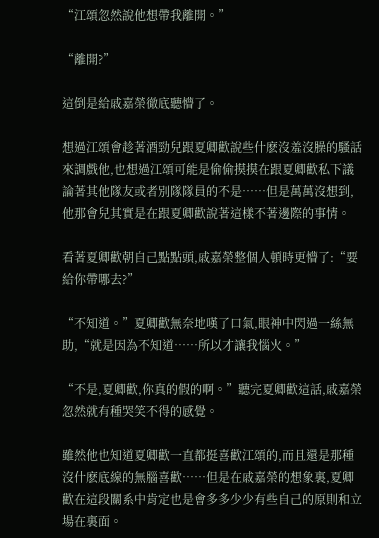“江頌忽然說他想帶我離開。”

“離開?”

這倒是給戚嘉榮徹底聽懵了。

想過江頌會趁著酒勁兒跟夏卿歡說些什麽沒羞沒臊的騷話來調戲他,也想過江頌可能是偷偷摸摸在跟夏卿歡私下議論著其他隊友或者別隊隊員的不是……但是萬萬沒想到,他那會兒其實是在跟夏卿歡說著這樣不著邊際的事情。

看著夏卿歡朝自己點點頭,戚嘉榮整個人頓時更懵了:“要給你帶哪去?”

“不知道。”夏卿歡無奈地嘆了口氣,眼神中閃過一絲無助,“就是因為不知道……所以才讓我惱火。”

“不是,夏卿歡,你真的假的啊。”聽完夏卿歡這話,戚嘉榮忽然就有種哭笑不得的感覺。

雖然他也知道夏卿歡一直都挺喜歡江頌的,而且還是那種沒什麽底線的無腦喜歡……但是在戚嘉榮的想象裏,夏卿歡在這段關系中肯定也是會多多少少有些自己的原則和立場在裏面。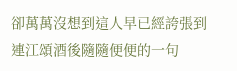卻萬萬沒想到這人早已經誇張到連江頌酒後隨隨便便的一句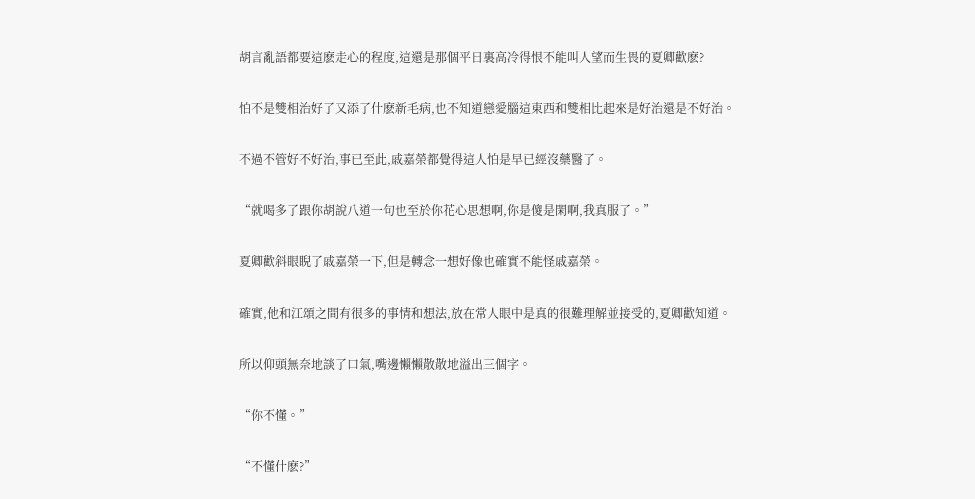胡言亂語都要這麽走心的程度,這還是那個平日裏高冷得恨不能叫人望而生畏的夏卿歡麽?

怕不是雙相治好了又添了什麽新毛病,也不知道戀愛腦這東西和雙相比起來是好治還是不好治。

不過不管好不好治,事已至此,戚嘉榮都覺得這人怕是早已經沒藥醫了。

“就喝多了跟你胡說八道一句也至於你花心思想啊,你是傻是閑啊,我真服了。”

夏卿歡斜眼睨了戚嘉榮一下,但是轉念一想好像也確實不能怪戚嘉榮。

確實,他和江頌之間有很多的事情和想法,放在常人眼中是真的很難理解並接受的,夏卿歡知道。

所以仰頭無奈地談了口氣,嘴邊懶懶散散地溢出三個字。

“你不懂。”

“不懂什麽?”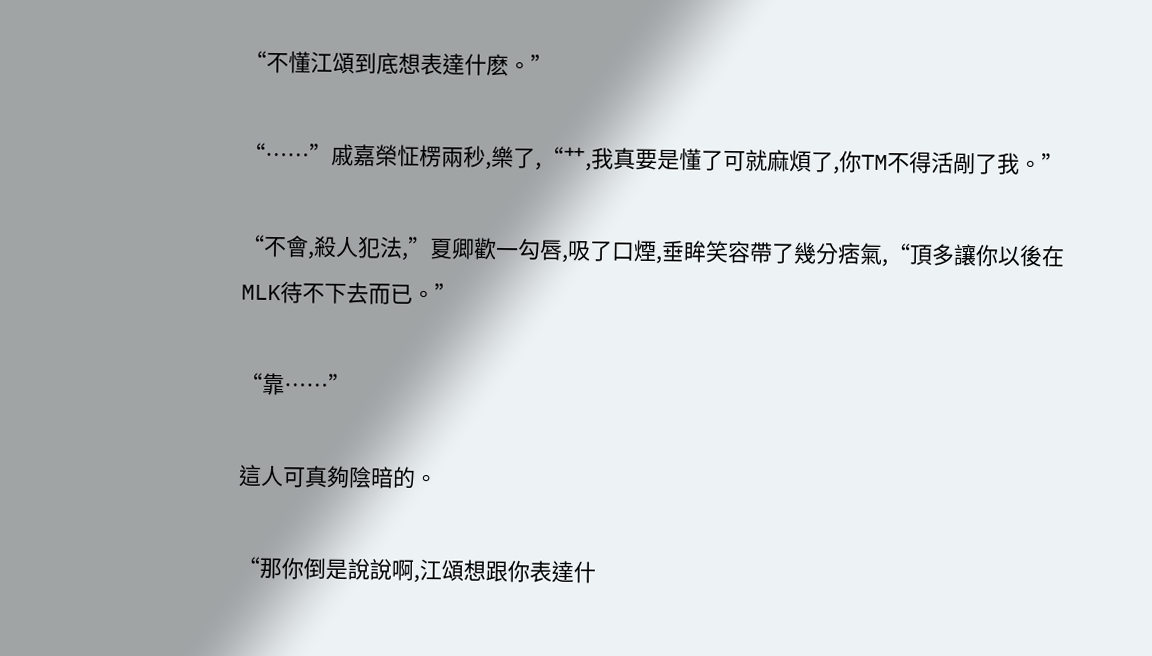“不懂江頌到底想表達什麽。”

“……”戚嘉榮怔楞兩秒,樂了,“艹,我真要是懂了可就麻煩了,你TM不得活剮了我。”

“不會,殺人犯法,”夏卿歡一勾唇,吸了口煙,垂眸笑容帶了幾分痞氣,“頂多讓你以後在MLK待不下去而已。”

“靠……”

這人可真夠陰暗的。

“那你倒是說說啊,江頌想跟你表達什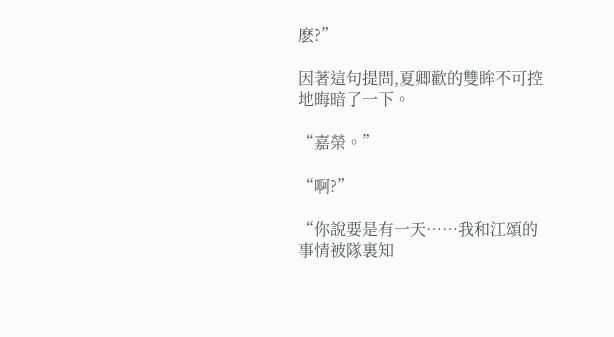麽?”

因著這句提問,夏卿歡的雙眸不可控地晦暗了一下。

“嘉榮。”

“啊?”

“你說要是有一天……我和江頌的事情被隊裏知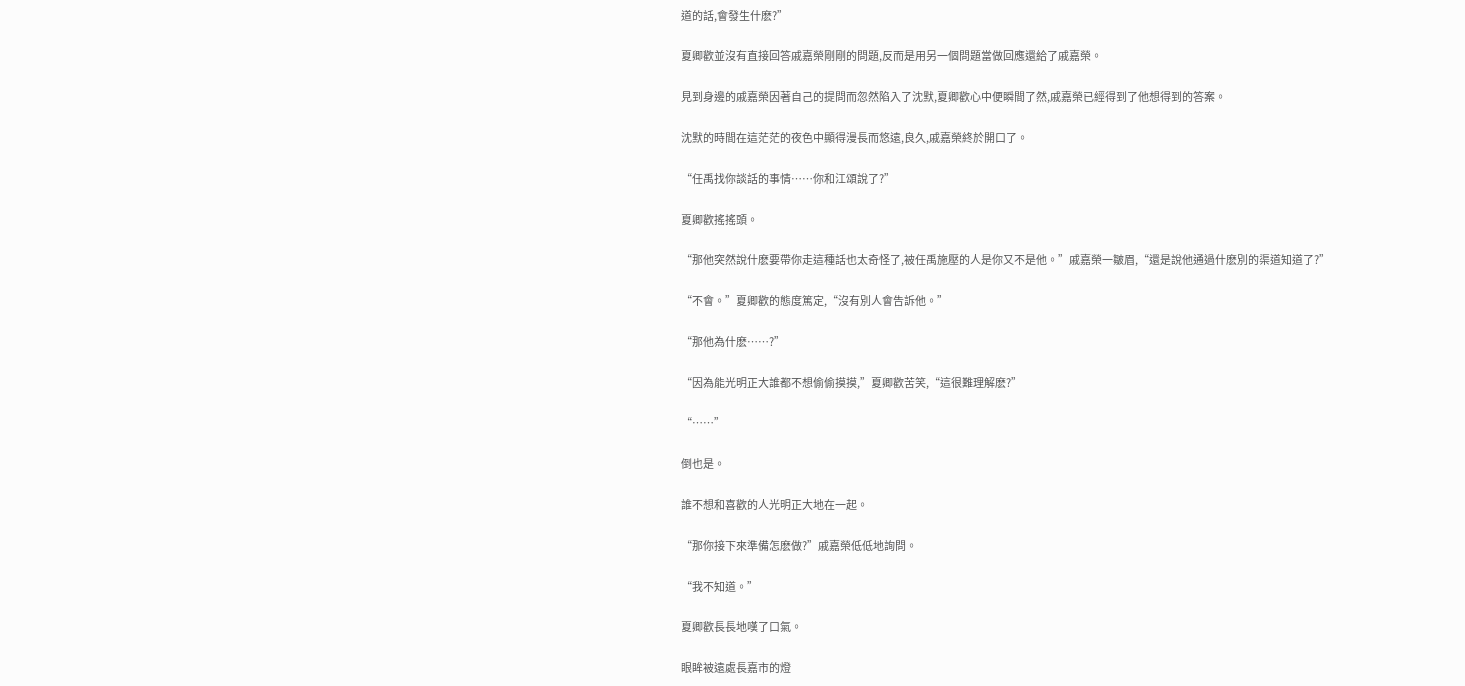道的話,會發生什麽?”

夏卿歡並沒有直接回答戚嘉榮剛剛的問題,反而是用另一個問題當做回應還給了戚嘉榮。

見到身邊的戚嘉榮因著自己的提問而忽然陷入了沈默,夏卿歡心中便瞬間了然,戚嘉榮已經得到了他想得到的答案。

沈默的時間在這茫茫的夜色中顯得漫長而悠遠,良久,戚嘉榮終於開口了。

“任禹找你談話的事情……你和江頌說了?”

夏卿歡搖搖頭。

“那他突然說什麽要帶你走這種話也太奇怪了,被任禹施壓的人是你又不是他。”戚嘉榮一皺眉,“還是說他通過什麽別的渠道知道了?”

“不會。”夏卿歡的態度篤定,“沒有別人會告訴他。”

“那他為什麽……?”

“因為能光明正大誰都不想偷偷摸摸,”夏卿歡苦笑,“這很難理解麽?”

“……”

倒也是。

誰不想和喜歡的人光明正大地在一起。

“那你接下來準備怎麽做?”戚嘉榮低低地詢問。

“我不知道。”

夏卿歡長長地嘆了口氣。

眼眸被遠處長嘉市的燈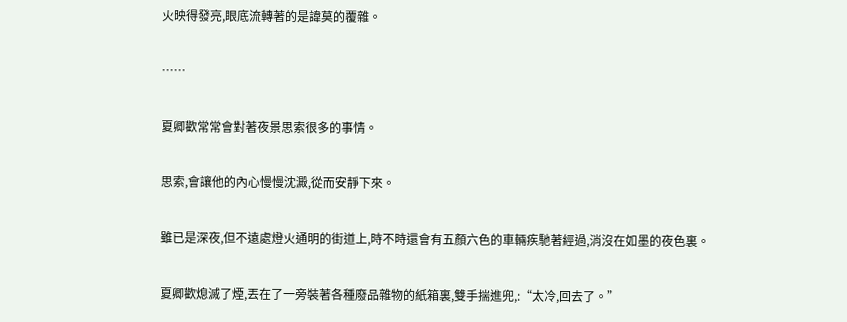火映得發亮,眼底流轉著的是諱莫的覆雜。

……

夏卿歡常常會對著夜景思索很多的事情。

思索,會讓他的內心慢慢沈澱,從而安靜下來。

雖已是深夜,但不遠處燈火通明的街道上,時不時還會有五顏六色的車輛疾馳著經過,消沒在如墨的夜色裏。

夏卿歡熄滅了煙,丟在了一旁裝著各種廢品雜物的紙箱裏,雙手揣進兜,:“太冷,回去了。”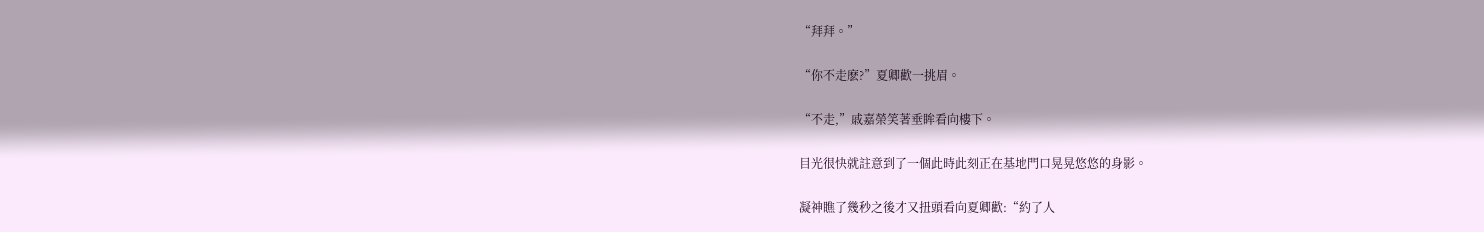“拜拜。”

“你不走麽?”夏卿歡一挑眉。

“不走,”戚嘉榮笑著垂眸看向樓下。

目光很快就註意到了一個此時此刻正在基地門口晃晃悠悠的身影。

凝神瞧了幾秒之後才又扭頭看向夏卿歡:“約了人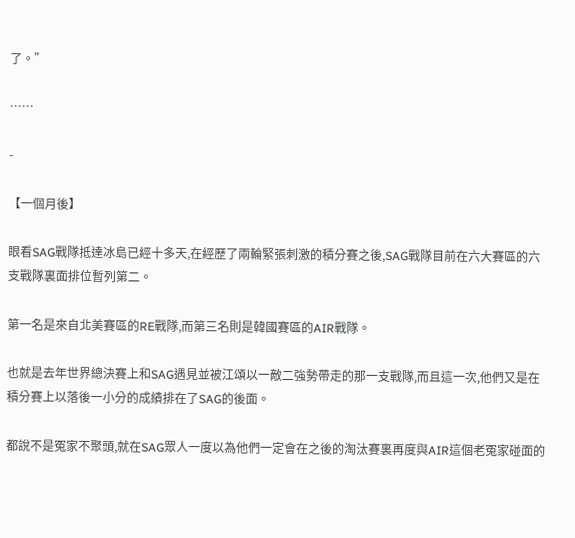了。”

……

-

【一個月後】

眼看SAG戰隊抵達冰島已經十多天,在經歷了兩輪緊張刺激的積分賽之後,SAG戰隊目前在六大賽區的六支戰隊裏面排位暫列第二。

第一名是來自北美賽區的RE戰隊,而第三名則是韓國賽區的AIR戰隊。

也就是去年世界總決賽上和SAG遇見並被江頌以一敵二強勢帶走的那一支戰隊,而且這一次,他們又是在積分賽上以落後一小分的成績排在了SAG的後面。

都說不是冤家不聚頭,就在SAG眾人一度以為他們一定會在之後的淘汰賽裏再度與AIR這個老冤家碰面的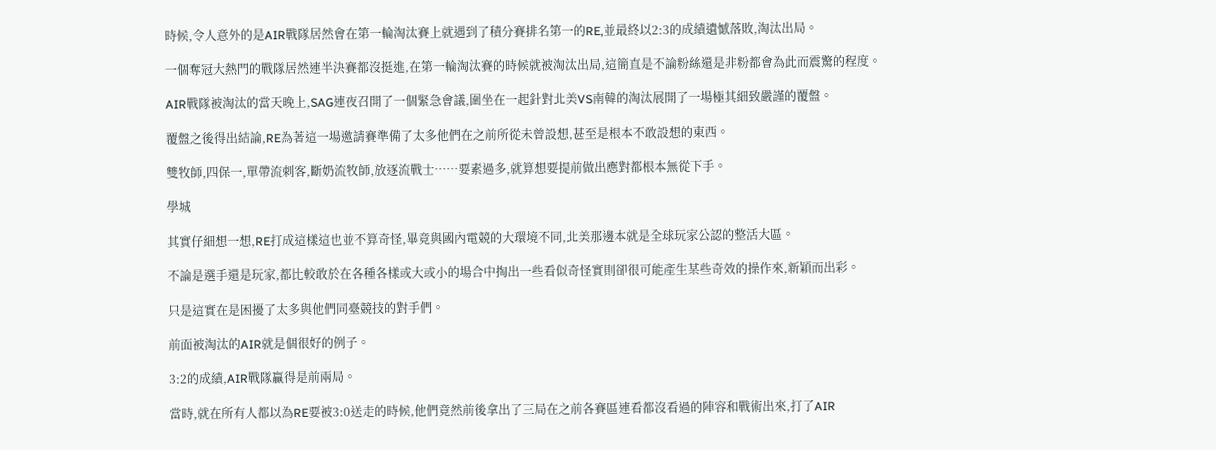時候,令人意外的是AIR戰隊居然會在第一輪淘汰賽上就遇到了積分賽排名第一的RE,並最終以2:3的成績遺憾落敗,淘汰出局。

一個奪冠大熱門的戰隊居然連半決賽都沒挺進,在第一輪淘汰賽的時候就被淘汰出局,這簡直是不論粉絲還是非粉都會為此而震驚的程度。

AIR戰隊被淘汰的當天晚上,SAG連夜召開了一個緊急會議,圍坐在一起針對北美VS南韓的淘汰展開了一場極其細致嚴謹的覆盤。

覆盤之後得出結論,RE為著這一場邀請賽準備了太多他們在之前所從未曾設想,甚至是根本不敢設想的東西。

雙牧師,四保一,單帶流刺客,斷奶流牧師,放逐流戰士……要素過多,就算想要提前做出應對都根本無從下手。

學城

其實仔細想一想,RE打成這樣這也並不算奇怪,畢竟與國內電競的大環境不同,北美那邊本就是全球玩家公認的整活大區。

不論是選手還是玩家,都比較敢於在各種各樣或大或小的場合中掏出一些看似奇怪實則卻很可能產生某些奇效的操作來,新穎而出彩。

只是這實在是困擾了太多與他們同臺競技的對手們。

前面被淘汰的AIR就是個很好的例子。

3:2的成績,AIR戰隊贏得是前兩局。

當時,就在所有人都以為RE要被3:0送走的時候,他們竟然前後拿出了三局在之前各賽區連看都沒看過的陣容和戰術出來,打了AIR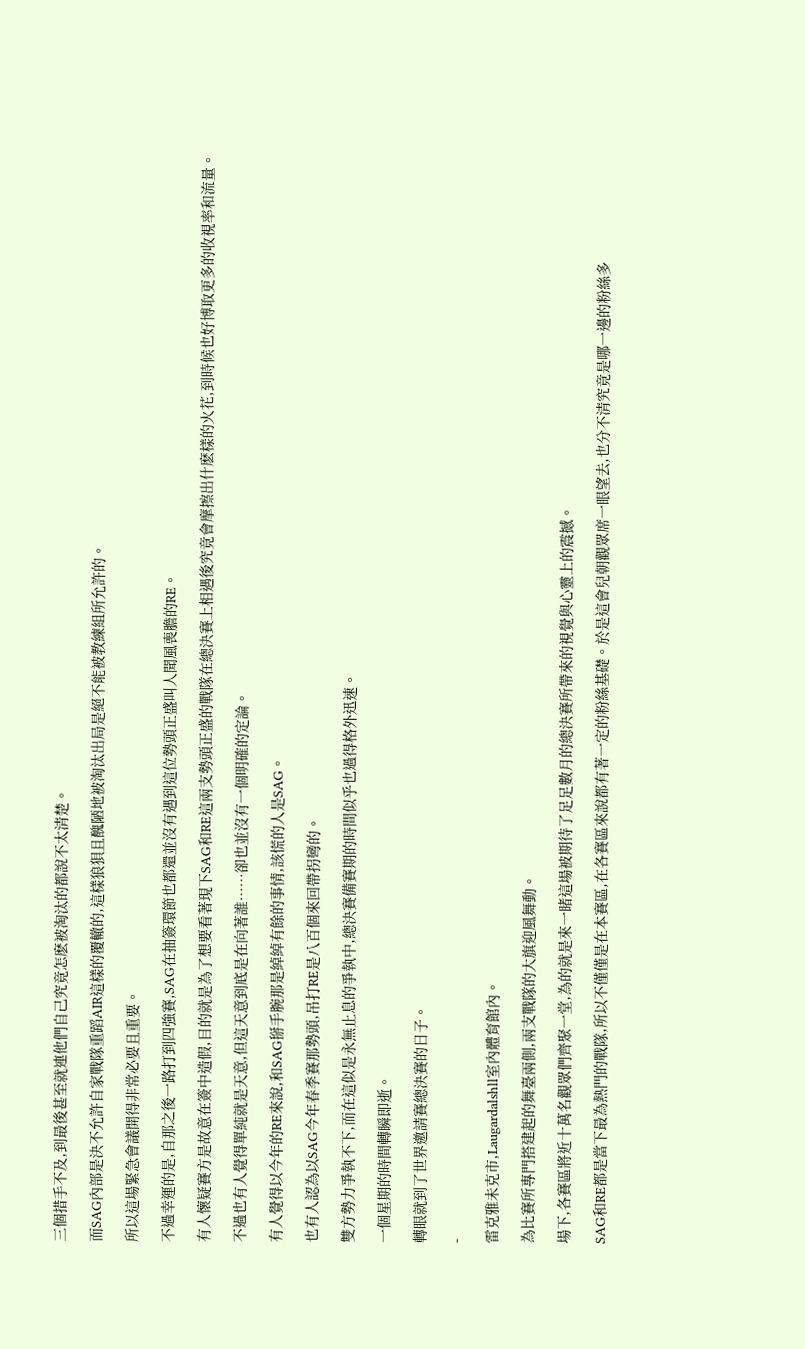三個措手不及,到最後甚至就連他們自己究竟怎麽被淘汰的都說不太清楚。

而SAG內部是決不允許自家戰隊重蹈AIR這樣的覆轍的,這樣狼狽且醜陋地被淘汰出局是絕不能被教練組所允許的。

所以這場緊急會議開得非常必要且重要。

不過幸運的是,自那之後一路打到四強賽,SAG在抽簽環節也都還並沒有遇到這位勢頭正盛叫人聞風喪膽的RE。

有人懷疑賽方是故意在簽中造假,目的就是為了想要看著現下SAG和RE這兩支勢頭正盛的戰隊在總決賽上相遇後究竟會摩擦出什麽樣的火花,到時候也好博取更多的收視率和流量。

不過也有人覺得單純就是天意,但這天意到底是在向著誰……卻也並沒有一個明確的定論。

有人覺得以今年的RE來說,和SAG掰手腕那是綽綽有餘的事情,該慌的人是SAG。

也有人認為以SAG今年春季賽那勢頭,吊打RE是八百個來回帶拐彎的。

雙方勢力爭執不下,而在這似是永無止息的爭執中,總決賽備賽期的時間似乎也過得格外迅速。

一個星期的時間轉瞬即逝。

轉眼就到了世界邀請賽總決賽的日子。

-

雷克雅未克市,Laugardalshll室內體育館內。

為比賽所專門搭建起的舞臺兩側,兩支戰隊的大旗迎風舞動。

場下,各賽區將近十萬名觀眾們齊聚一堂,為的就是來一睹這場被期待了足足數月的總決賽所帶來的視覺與心靈上的震撼。

SAG和RE都是當下最為熱門的戰隊,所以不僅僅是在本賽區,在各賽區來說都有著一定的粉絲基礎。於是這會兒朝觀眾席一眼望去,也分不清究竟是哪一邊的粉絲多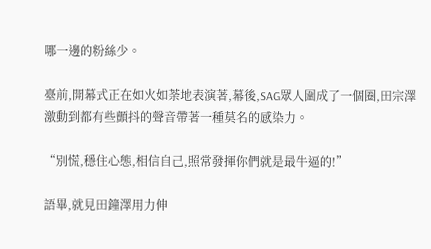哪一邊的粉絲少。

臺前,開幕式正在如火如荼地表演著,幕後,SAG眾人圍成了一個圈,田宗澤激動到都有些顫抖的聲音帶著一種莫名的感染力。

“別慌,穩住心態,相信自己,照常發揮你們就是最牛逼的!”

語畢,就見田鐘澤用力伸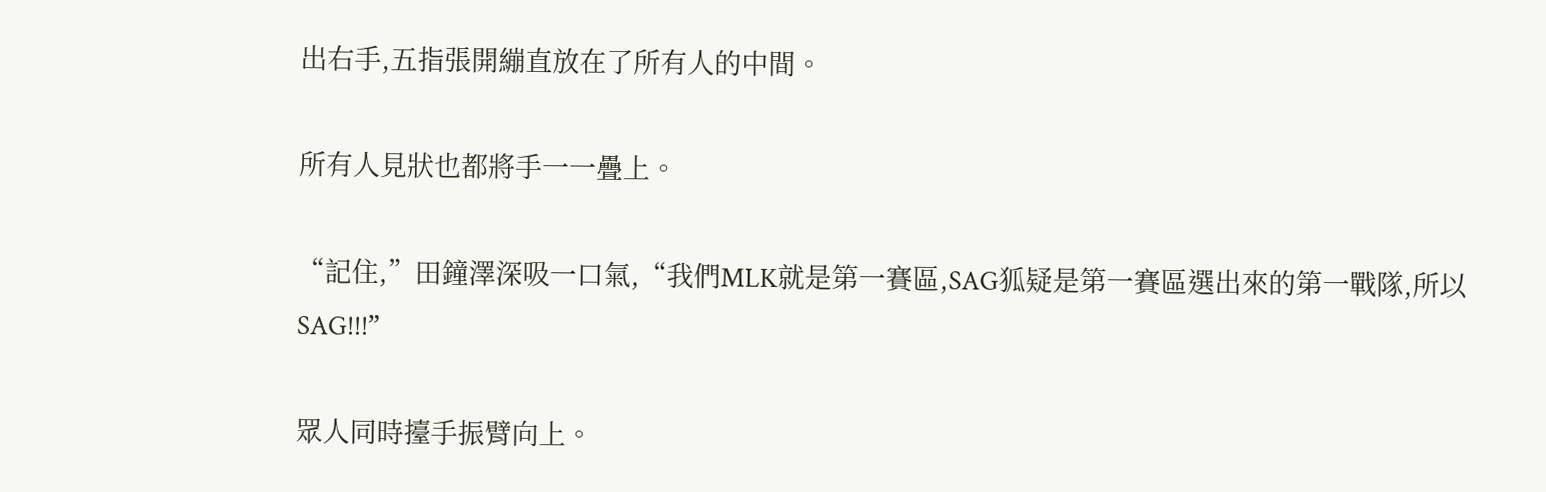出右手,五指張開繃直放在了所有人的中間。

所有人見狀也都將手一一疊上。

“記住,”田鐘澤深吸一口氣,“我們MLK就是第一賽區,SAG狐疑是第一賽區選出來的第一戰隊,所以SAG!!!”

眾人同時擡手振臂向上。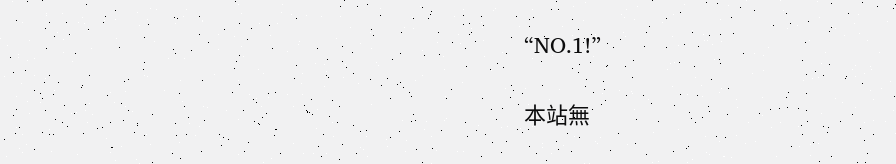“NO.1!”

本站無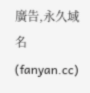廣告,永久域名(fanyan.cc)